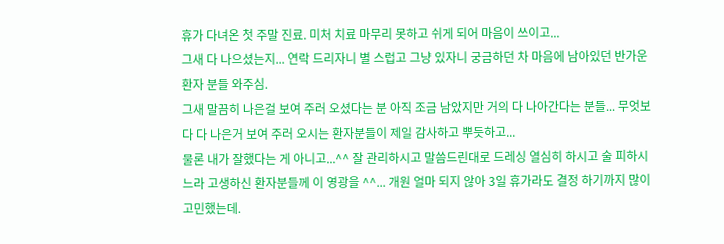휴가 다녀온 첫 주말 진료. 미처 치료 마무리 못하고 쉬게 되어 마음이 쓰이고...
그새 다 나으셨는지... 연락 드리자니 별 스럽고 그냥 있자니 궁금하던 차 마음에 남아있던 반가운 환자 분들 와주심.
그새 말끔히 나은걸 보여 주러 오셨다는 분 아직 조금 남았지만 거의 다 나아간다는 분들... 무엇보다 다 나은거 보여 주러 오시는 환자분들이 제일 감사하고 뿌듯하고...
물론 내가 잘했다는 게 아니고...^^ 잘 관리하시고 말씀드린대로 드레싱 열심히 하시고 술 피하시느라 고생하신 환자분들께 이 영광을 ^^... 개원 얼마 되지 않아 3일 휴가라도 결정 하기까지 많이 고민했는데.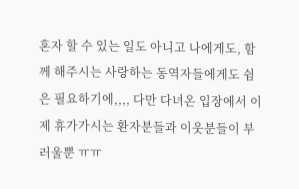혼자 할 수 있는 일도 아니고 나에게도, 함께 해주시는 사랑하는 동역자들에게도 쉼은 필요하기에,,,, 다만 다녀온 입장에서 이제 휴가가시는 환자분들과 이웃분들이 부러울뿐 ㅠㅠ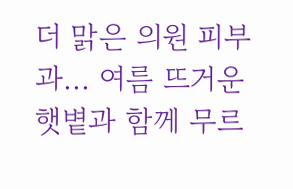더 맑은 의원 피부과... 여름 뜨거운 햇볕과 함께 무르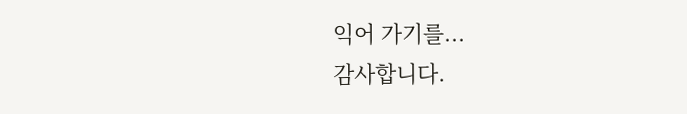익어 가기를...
감사합니다.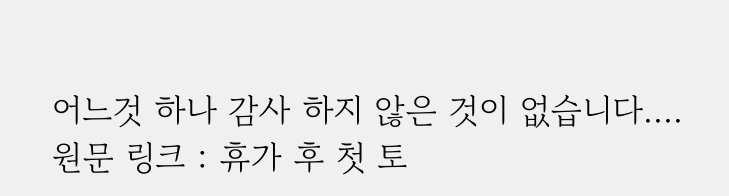어느것 하나 감사 하지 않은 것이 없습니다....
원문 링크 : 휴가 후 첫 토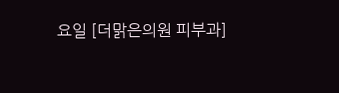요일 [더맑은의원 피부과]